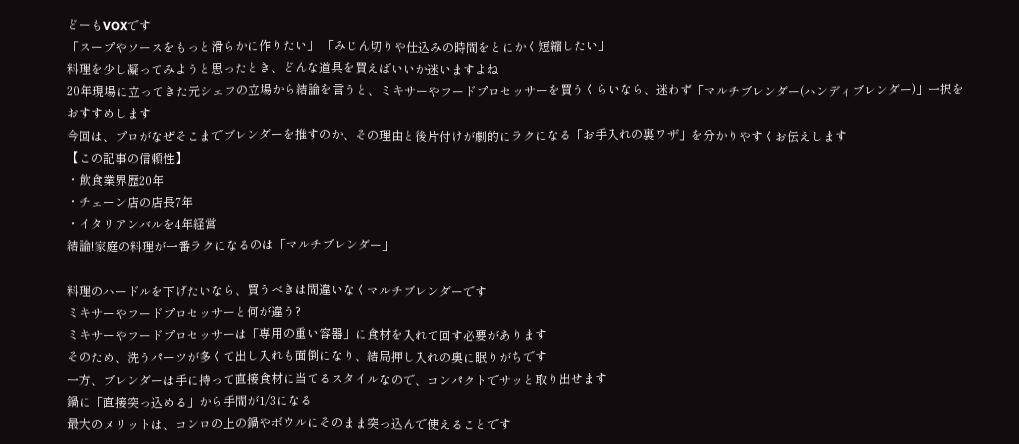どーもVOXです
「スープやソースをもっと滑らかに作りたい」 「みじん切りや仕込みの時間をとにかく短縮したい」
料理を少し凝ってみようと思ったとき、どんな道具を買えばいいか迷いますよね
20年現場に立ってきた元シェフの立場から結論を言うと、ミキサーやフードプロセッサーを買うくらいなら、迷わず「マルチブレンダー(ハンディブレンダー)」一択をおすすめします
今回は、プロがなぜそこまでブレンダーを推すのか、その理由と後片付けが劇的にラクになる「お手入れの裏ワザ」を分かりやすくお伝えします
【この記事の信頼性】
・飲食業界歴20年
・チェーン店の店長7年
・イタリアンバルを4年経営
結論!家庭の料理が一番ラクになるのは「マルチブレンダー」

料理のハードルを下げたいなら、買うべきは間違いなくマルチブレンダーです
ミキサーやフードプロセッサーと何が違う?
ミキサーやフードプロセッサーは「専用の重い容器」に食材を入れて回す必要があります
そのため、洗うパーツが多くて出し入れも面倒になり、結局押し入れの奥に眠りがちです
一方、ブレンダーは手に持って直接食材に当てるスタイルなので、コンパクトでサッと取り出せます
鍋に「直接突っ込める」から手間が1/3になる
最大のメリットは、コンロの上の鍋やボウルにそのまま突っ込んで使えることです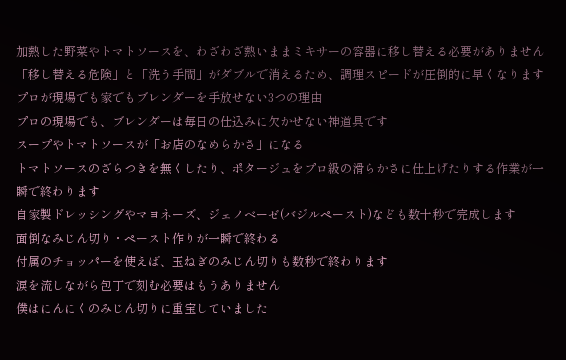加熱した野菜やトマトソースを、わざわざ熱いままミキサーの容器に移し替える必要がありません
「移し替える危険」と「洗う手間」がダブルで消えるため、調理スピードが圧倒的に早くなります
プロが現場でも家でもブレンダーを手放せない3つの理由
プロの現場でも、ブレンダーは毎日の仕込みに欠かせない神道具です
スープやトマトソースが「お店のなめらかさ」になる
トマトソースのざらつきを無くしたり、ポタージュをプロ級の滑らかさに仕上げたりする作業が一瞬で終わります
自家製ドレッシングやマヨネーズ、ジェノベーゼ(バジルペースト)なども数十秒で完成します
面倒なみじん切り・ペースト作りが一瞬で終わる
付属のチョッパーを使えば、玉ねぎのみじん切りも数秒で終わります
涙を流しながら包丁で刻む必要はもうありません
僕はにんにくのみじん切りに重宝していました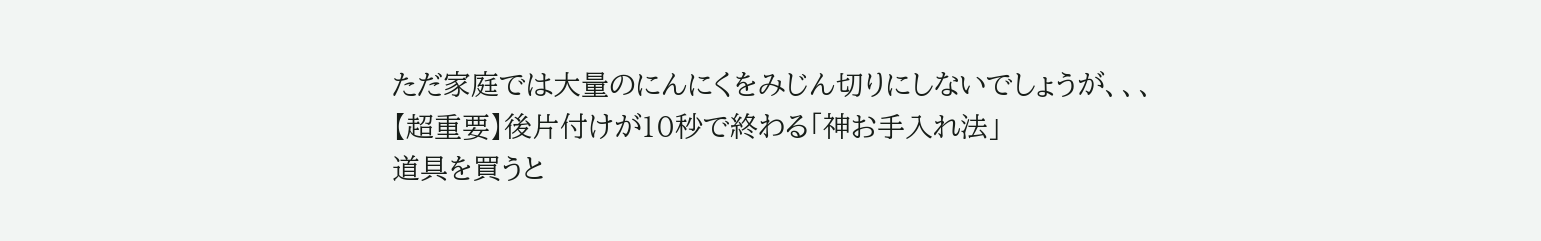ただ家庭では大量のにんにくをみじん切りにしないでしょうが、、、
【超重要】後片付けが10秒で終わる「神お手入れ法」
道具を買うと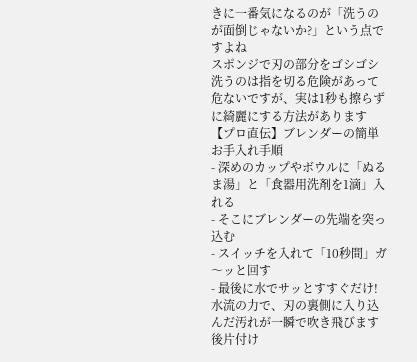きに一番気になるのが「洗うのが面倒じゃないか?」という点ですよね
スポンジで刃の部分をゴシゴシ洗うのは指を切る危険があって危ないですが、実は1秒も擦らずに綺麗にする方法があります
【プロ直伝】ブレンダーの簡単お手入れ手順
- 深めのカップやボウルに「ぬるま湯」と「食器用洗剤を1滴」入れる
- そこにブレンダーの先端を突っ込む
- スイッチを入れて「10秒間」ガ〜ッと回す
- 最後に水でサッとすすぐだけ!
水流の力で、刃の裏側に入り込んだ汚れが一瞬で吹き飛びます
後片付け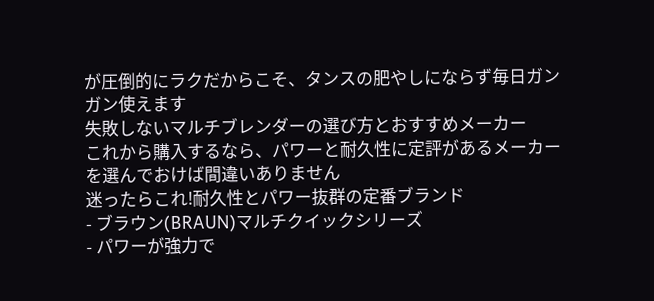が圧倒的にラクだからこそ、タンスの肥やしにならず毎日ガンガン使えます
失敗しないマルチブレンダーの選び方とおすすめメーカー
これから購入するなら、パワーと耐久性に定評があるメーカーを選んでおけば間違いありません
迷ったらこれ!耐久性とパワー抜群の定番ブランド
- ブラウン(BRAUN)マルチクイックシリーズ
- パワーが強力で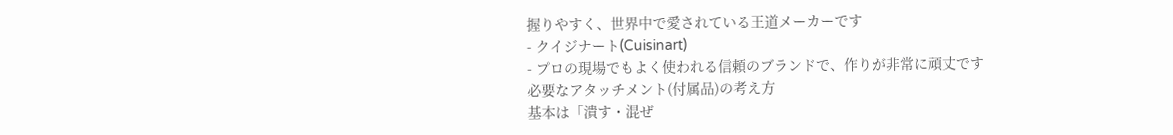握りやすく、世界中で愛されている王道メーカーです
- クイジナート(Cuisinart)
- プロの現場でもよく使われる信頼のブランドで、作りが非常に頑丈です
必要なアタッチメント(付属品)の考え方
基本は「潰す・混ぜ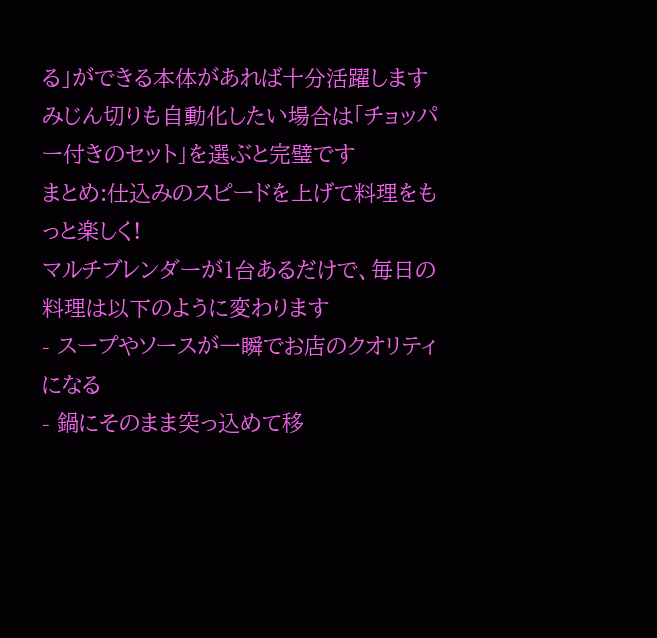る」ができる本体があれば十分活躍します
みじん切りも自動化したい場合は「チョッパー付きのセット」を選ぶと完璧です
まとめ:仕込みのスピードを上げて料理をもっと楽しく!
マルチブレンダーが1台あるだけで、毎日の料理は以下のように変わります
- スープやソースが一瞬でお店のクオリティになる
- 鍋にそのまま突っ込めて移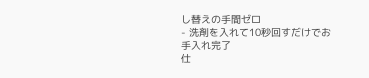し替えの手間ゼロ
- 洗剤を入れて10秒回すだけでお手入れ完了
仕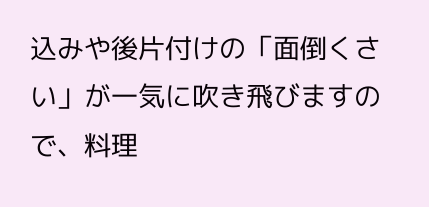込みや後片付けの「面倒くさい」が一気に吹き飛びますので、料理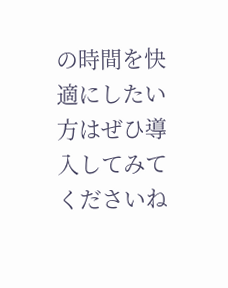の時間を快適にしたい方はぜひ導入してみてくださいね